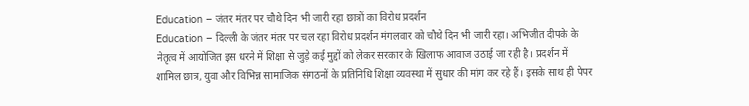Education – जंतर मंतर पर चौथे दिन भी जारी रहा छात्रों का विरोध प्रदर्शन
Education – दिल्ली के जंतर मंतर पर चल रहा विरोध प्रदर्शन मंगलवार को चौथे दिन भी जारी रहा। अभिजीत दीपके के नेतृत्व में आयोजित इस धरने में शिक्षा से जुड़े कई मुद्दों को लेकर सरकार के खिलाफ आवाज उठाई जा रही है। प्रदर्शन में शामिल छात्र, युवा और विभिन्न सामाजिक संगठनों के प्रतिनिधि शिक्षा व्यवस्था में सुधार की मांग कर रहे हैं। इसके साथ ही पेपर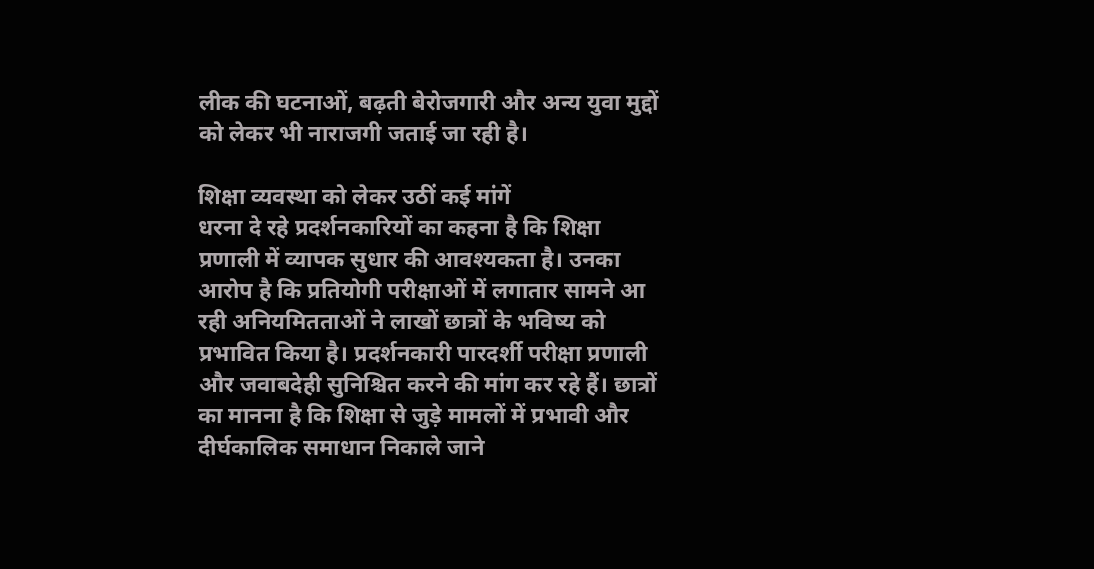लीक की घटनाओं, बढ़ती बेरोजगारी और अन्य युवा मुद्दों को लेकर भी नाराजगी जताई जा रही है।

शिक्षा व्यवस्था को लेकर उठीं कई मांगें
धरना दे रहे प्रदर्शनकारियों का कहना है कि शिक्षा प्रणाली में व्यापक सुधार की आवश्यकता है। उनका आरोप है कि प्रतियोगी परीक्षाओं में लगातार सामने आ रही अनियमितताओं ने लाखों छात्रों के भविष्य को प्रभावित किया है। प्रदर्शनकारी पारदर्शी परीक्षा प्रणाली और जवाबदेही सुनिश्चित करने की मांग कर रहे हैं। छात्रों का मानना है कि शिक्षा से जुड़े मामलों में प्रभावी और दीर्घकालिक समाधान निकाले जाने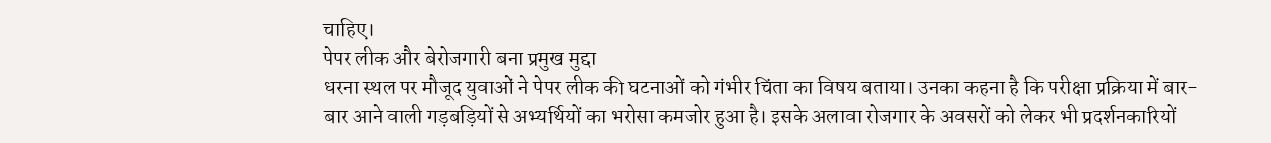चाहिए।
पेपर लीक और बेरोजगारी बना प्रमुख मुद्दा
धरना स्थल पर मौजूद युवाओं ने पेपर लीक की घटनाओं को गंभीर चिंता का विषय बताया। उनका कहना है कि परीक्षा प्रक्रिया में बार-बार आने वाली गड़बड़ियों से अभ्यर्थियों का भरोसा कमजोर हुआ है। इसके अलावा रोजगार के अवसरों को लेकर भी प्रदर्शनकारियों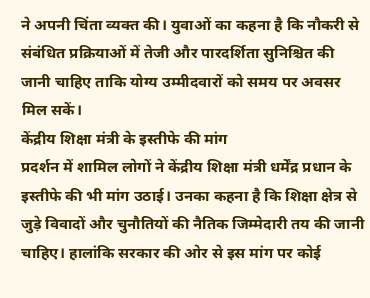ने अपनी चिंता व्यक्त की। युवाओं का कहना है कि नौकरी से संबंधित प्रक्रियाओं में तेजी और पारदर्शिता सुनिश्चित की जानी चाहिए ताकि योग्य उम्मीदवारों को समय पर अवसर मिल सकें।
केंद्रीय शिक्षा मंत्री के इस्तीफे की मांग
प्रदर्शन में शामिल लोगों ने केंद्रीय शिक्षा मंत्री धर्मेंद्र प्रधान के इस्तीफे की भी मांग उठाई। उनका कहना है कि शिक्षा क्षेत्र से जुड़े विवादों और चुनौतियों की नैतिक जिम्मेदारी तय की जानी चाहिए। हालांकि सरकार की ओर से इस मांग पर कोई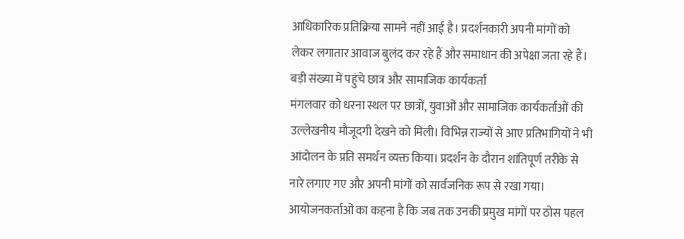आधिकारिक प्रतिक्रिया सामने नहीं आई है। प्रदर्शनकारी अपनी मांगों को लेकर लगातार आवाज बुलंद कर रहे हैं और समाधान की अपेक्षा जता रहे हैं।
बड़ी संख्या में पहुंचे छात्र और सामाजिक कार्यकर्ता
मंगलवार को धरना स्थल पर छात्रों, युवाओं और सामाजिक कार्यकर्ताओं की उल्लेखनीय मौजूदगी देखने को मिली। विभिन्न राज्यों से आए प्रतिभागियों ने भी आंदोलन के प्रति समर्थन व्यक्त किया। प्रदर्शन के दौरान शांतिपूर्ण तरीके से नारे लगाए गए और अपनी मांगों को सार्वजनिक रूप से रखा गया। आयोजनकर्ताओं का कहना है कि जब तक उनकी प्रमुख मांगों पर ठोस पहल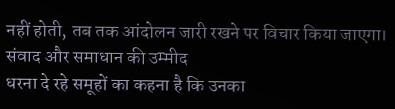नहीं होती, तब तक आंदोलन जारी रखने पर विचार किया जाएगा।
संवाद और समाधान की उम्मीद
धरना दे रहे समूहों का कहना है कि उनका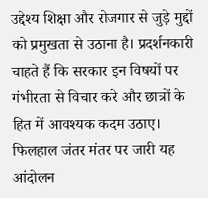उद्देश्य शिक्षा और रोजगार से जुड़े मुद्दों को प्रमुखता से उठाना है। प्रदर्शनकारी चाहते हैं कि सरकार इन विषयों पर गंभीरता से विचार करे और छात्रों के हित में आवश्यक कदम उठाए। फिलहाल जंतर मंतर पर जारी यह आंदोलन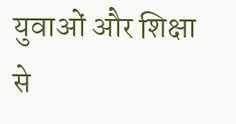युवाओं और शिक्षा से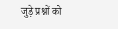जुड़े प्रश्नों को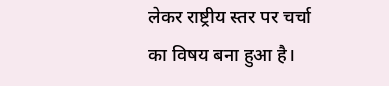लेकर राष्ट्रीय स्तर पर चर्चा का विषय बना हुआ है।